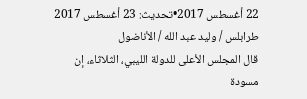22 أغسطس 2017•تحديث: 23 أغسطس 2017
طرابلس / وليد عبد الله / الأناضول
قال المجلس الأعلى للدولة الليبي، الثلاثاء، إن مسودة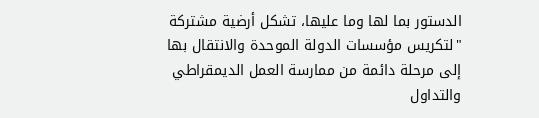الدستور بما لها وما عليها، تشكل أرضية مشتركة "لتكريس مؤسسات الدولة الموحدة والانتقال بها إلى مرحلة دائمة من ممارسة العمل الديمقراطي والتداول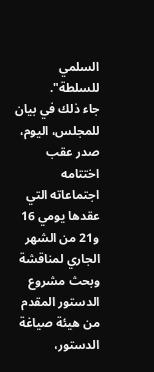السلمي للسلطة".
جاء ذلك في بيان للمجلس، اليوم، صدر عقب اختتامه اجتماعاته التي عقدها يومي 16 و21 من الشهر الجاري لمناقشة وبحث مشروع الدستور المقدم من هيئة صياغة الدستور،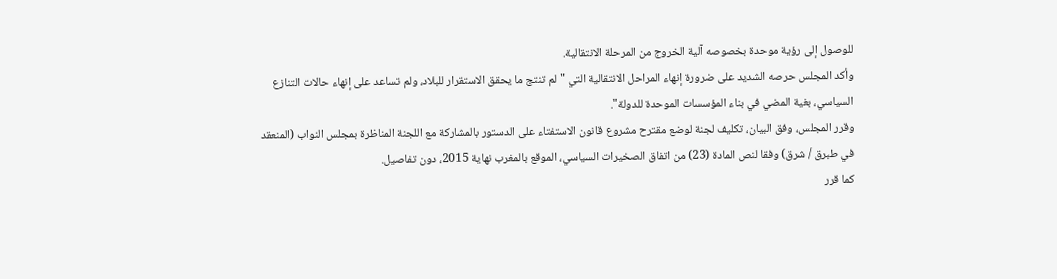للوصول إلى رؤية موحدة بخصوصه آلية الخروج من المرحلة الانتقالية.
وأكد المجلس حرصه الشديد على ضرورة إنهاء المراحل الانتقالية التي "لم تنتج ما يحقق الاستقرار للبلاد، ولم تساعد على إنهاء حالات التنازع السياسي، بغية المضي في بناء المؤسسات الموحدة للدولة".
وقرر المجلس، وفق البيان، تكليف لجنة لوضع مقترح مشروع قانون الاستفتاء على الدستور بالمشاركة مع اللجنة المناظرة بمجلس النواب (المنعقد في طبرق / شرق) وفقا لنص المادة (23) من اتفاق الصخيرات السياسي، الموقع بالمغرب نهاية 2015، دون تفاصيل.
كما قرر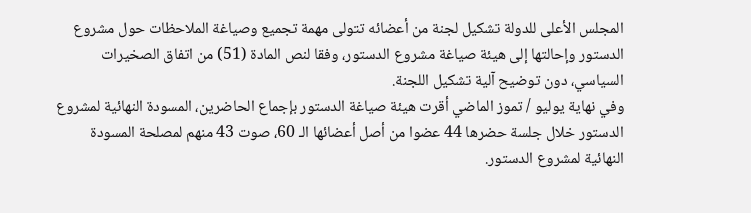المجلس الأعلى للدولة تشكيل لجنة من أعضائه تتولى مهمة تجميع وصياغة الملاحظات حول مشروع الدستور وإحالتها إلى هيئة صياغة مشروع الدستور، وفقا لنص المادة (51) من اتفاق الصخيرات السياسي، دون توضيح آلية تشكيل اللجنة.
وفي نهاية يوليو / تموز الماضي أقرت هيئة صياغة الدستور بإجماع الحاضرين، المسودة النهائية لمشروع الدستور خلال جلسة حضرها 44 عضوا من أصل أعضائها الـ 60، صوت 43 منهم لمصلحة المسودة النهائية لمشروع الدستور.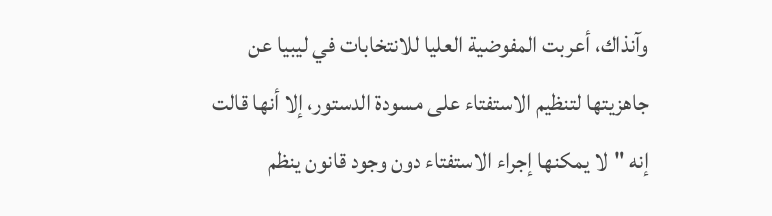وآنذاك، أعربت المفوضية العليا للانتخابات في ليبيا عن جاهزيتها لتنظيم الاستفتاء على مسودة الدستور، إلا أنها قالت إنه "لا يمكنها إجراء الاستفتاء دون وجود قانون ينظم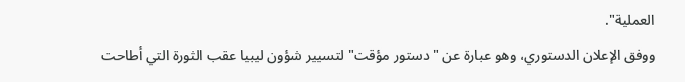العملية".
ووفق الإعلان الدستوري، وهو عبارة عن "دستور مؤقت" لتسيير شؤون ليبيا عقب الثورة التي أطاحت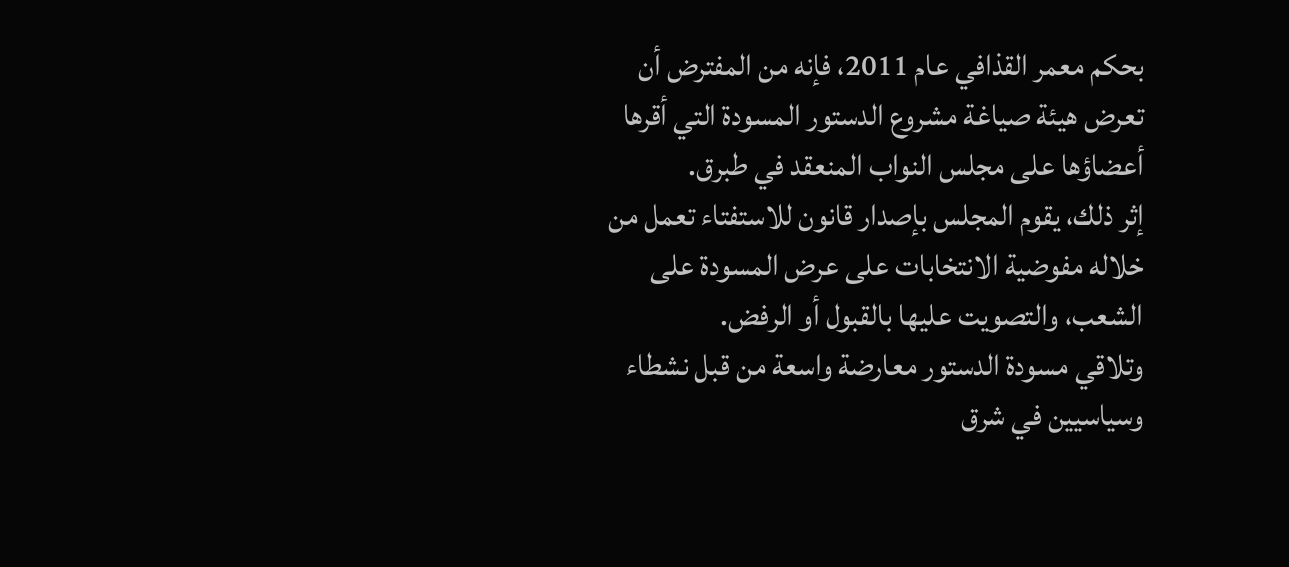بحكم معمر القذافي عام 2011، فإنه من المفترض أن تعرض هيئة صياغة مشروع الدستور المسودة التي أقرها أعضاؤها على مجلس النواب المنعقد في طبرق.
إثر ذلك، يقوم المجلس بإصدار قانون للاستفتاء تعمل من خلاله مفوضية الانتخابات على عرض المسودة على الشعب، والتصويت عليها بالقبول أو الرفض.
وتلاقي مسودة الدستور معارضة واسعة من قبل نشطاء وسياسيين في شرق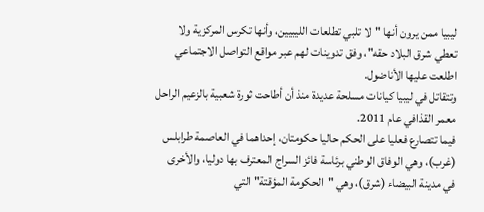ليبيا ممن يرون أنها "لا تلبي تطلعات الليبيين، وأنها تكرس المركزية ولا تعطي شرق البلاد حقه"، وفق تدوينات لهم عبر مواقع التواصل الاجتماعي اطلعت عليها الأناضول.
وتتقاتل في ليبيا كيانات مسلحة عديدة منذ أن أطاحت ثورة شعبية بالزعيم الراحل معمر القذافي عام 2011.
فيما تتصارع فعليا على الحكم حاليا حكومتان، إحداهما في العاصمة طرابلس (غرب)، وهي الوفاق الوطني برئاسة فائز السراج المعترف بها دوليا، والأخرى في مدينة البيضاء (شرق)، وهي "الحكومة المؤقتة" التي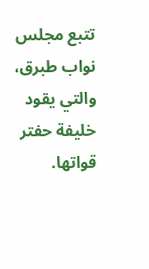تتبع مجلس نواب طبرق، والتي يقود خليفة حفتر قواتها.